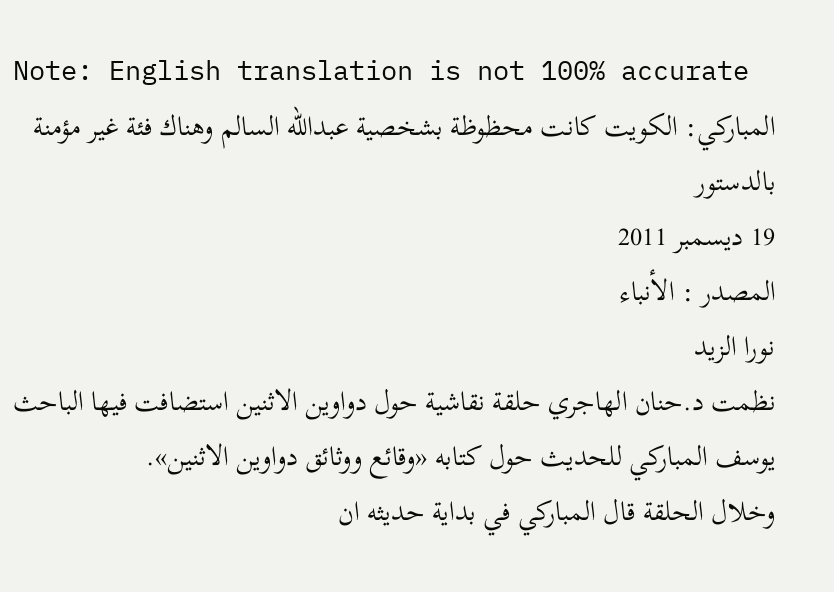Note: English translation is not 100% accurate
المباركي: الكويت كانت محظوظة بشخصية عبدالله السالم وهناك فئة غير مؤمنة بالدستور
19 ديسمبر 2011
المصدر : الأنباء
نورا الزيد
نظمت د.حنان الهاجري حلقة نقاشية حول دواوين الاثنين استضافت فيها الباحث يوسف المباركي للحديث حول كتابه «وقائع ووثائق دواوين الاثنين».
وخلال الحلقة قال المباركي في بداية حديثه ان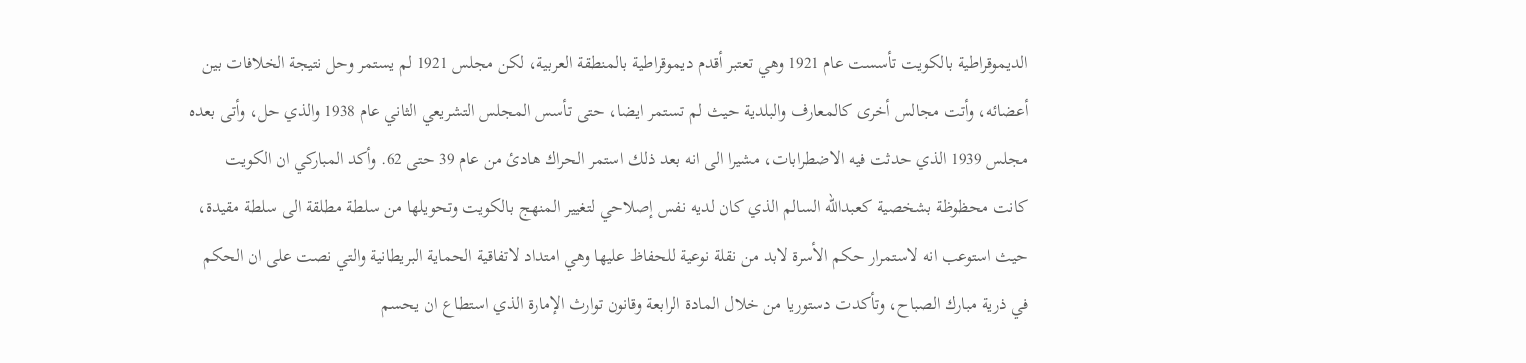الديموقراطية بالكويت تأسست عام 1921 وهي تعتبر أقدم ديموقراطية بالمنطقة العربية، لكن مجلس 1921 لم يستمر وحل نتيجة الخلافات بين أعضائه، وأتت مجالس أخرى كالمعارف والبلدية حيث لم تستمر ايضا، حتى تأسس المجلس التشريعي الثاني عام 1938 والذي حل، وأتى بعده مجلس 1939 الذي حدثت فيه الاضطرابات، مشيرا الى انه بعد ذلك استمر الحراك هادئ من عام 39 حتى 62. وأكد المباركي ان الكويت كانت محظوظة بشخصية كعبدالله السالم الذي كان لديه نفس إصلاحي لتغيير المنهج بالكويت وتحويلها من سلطة مطلقة الى سلطة مقيدة، حيث استوعب انه لاستمرار حكم الأسرة لابد من نقلة نوعية للحفاظ عليها وهي امتداد لاتفاقية الحماية البريطانية والتي نصت على ان الحكم في ذرية مبارك الصباح، وتأكدت دستوريا من خلال المادة الرابعة وقانون توارث الإمارة الذي استطاع ان يحسم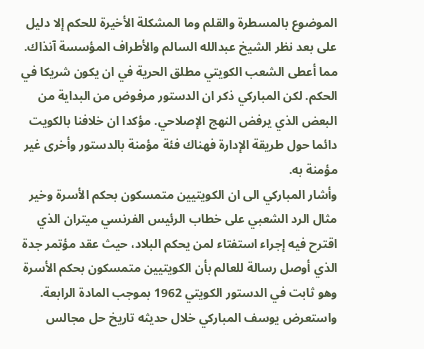الموضوع بالمسطرة والقلم وما المشكلة الأخيرة للحكم إلا دليل على بعد نظر الشيخ عبدالله السالم والأطراف المؤسسة آنذاك. مما أعطى الشعب الكويتي مطلق الحرية في ان يكون شريكا في الحكم. لكن المباركي ذكر ان الدستور مرفوض من البداية من البعض الذي يرفض النهج الإصلاحي. مؤكدا ان خلافنا بالكويت دائما حول طريقة الإدارة فهناك فئة مؤمنة بالدستور وأخرى غير مؤمنة به.
وأشار المباركي الى ان الكويتيين متمسكون بحكم الأسرة وخير مثال الرد الشعبي على خطاب الرئيس الفرنسي ميتران الذي اقترح فيه إجراء استفتاء لمن يحكم البلاد، حيث عقد مؤتمر جدة الذي أوصل رسالة للعالم بأن الكويتيين متمسكون بحكم الأسرة وهو ثابت في الدستور الكويتي 1962 بموجب المادة الرابعة.
واستعرض يوسف المباركي خلال حديثه تاريخ حل مجالس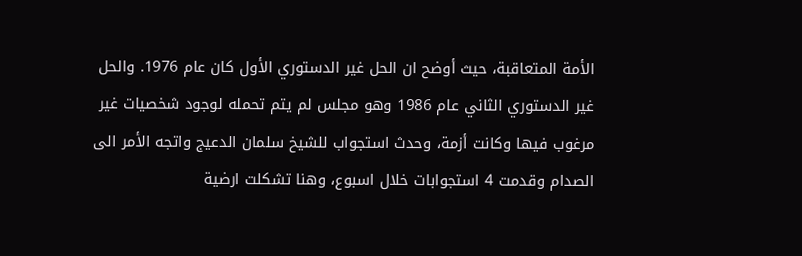الأمة المتعاقبة، حيث أوضح ان الحل غير الدستوري الأول كان عام 1976. والحل غير الدستوري الثاني عام 1986 وهو مجلس لم يتم تحمله لوجود شخصيات غير مرغوب فيها وكانت أزمة، وحدث استجواب للشيخ سلمان الدعيج واتجه الأمر الى الصدام وقدمت 4 استجوابات خلال اسبوع، وهنا تشكلت ارضية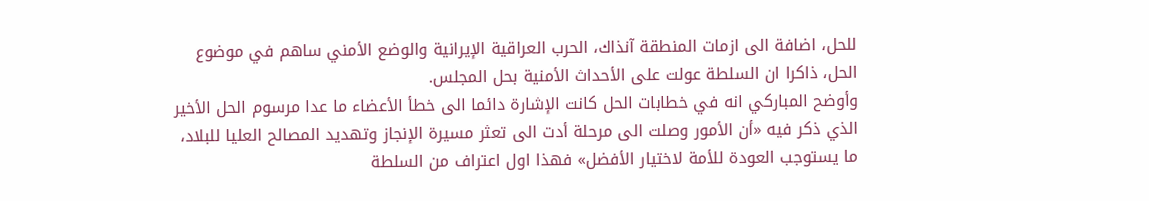للحل، اضافة الى ازمات المنطقة آنذاك، الحرب العراقية الإيرانية والوضع الأمني ساهم في موضوع الحل، ذاكرا ان السلطة عولت على الأحداث الأمنية بحل المجلس.
وأوضح المباركي انه في خطابات الحل كانت الإشارة دائما الى خطأ الأعضاء ما عدا مرسوم الحل الأخير الذي ذكر فيه «أن الأمور وصلت الى مرحلة أدت الى تعثر مسيرة الإنجاز وتهديد المصالح العليا للبلاد، ما يستوجب العودة للأمة لاختيار الأفضل» فهذا اول اعتراف من السلطة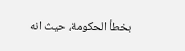بخطأ الحكومة، حيث انه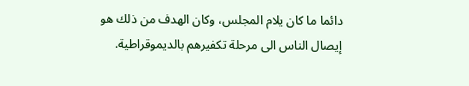دائما ما كان يلام المجلس، وكان الهدف من ذلك هو إيصال الناس الى مرحلة تكفيرهم بالديموقراطية.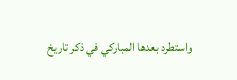واستطرد بعدها المباركي في ذكر تاريخ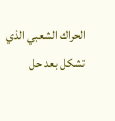الحراك الشعبي الذي تشكل بعد حل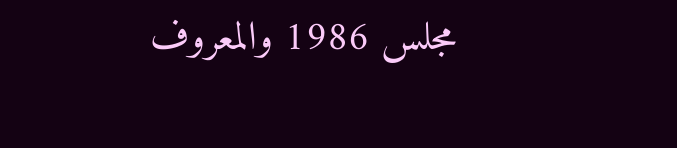مجلس 1986 والمعروف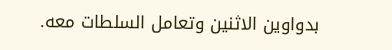بدواوين الاثنين وتعامل السلطات معه.